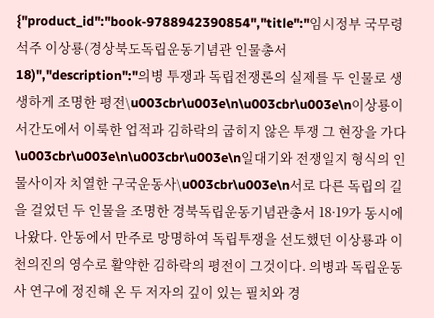{"product_id":"book-9788942390854","title":"임시정부 국무령 석주 이상룡(경상북도독립운동기념관 인물총서 18)","description":"의병 투쟁과 독립전쟁론의 실제를 두 인물로 생생하게 조명한 평전\u003cbr\u003e\n\u003cbr\u003e\n이상룡이 서간도에서 이룩한 업적과 김하락의 굽히지 않은 투쟁 그 현장을 가다 \u003cbr\u003e\n\u003cbr\u003e\n일대기와 전쟁일지 형식의 인물사이자 치열한 구국운동사\u003cbr\u003e\n서로 다른 독립의 길을 걸었던 두 인물을 조명한 경북독립운동기념관총서 18·19가 동시에 나왔다. 안동에서 만주로 망명하여 독립투쟁을 선도했던 이상룡과 이천의진의 영수로 활약한 김하락의 평전이 그것이다. 의병과 독립운동사 연구에 정진해 온 두 저자의 깊이 있는 필치와 경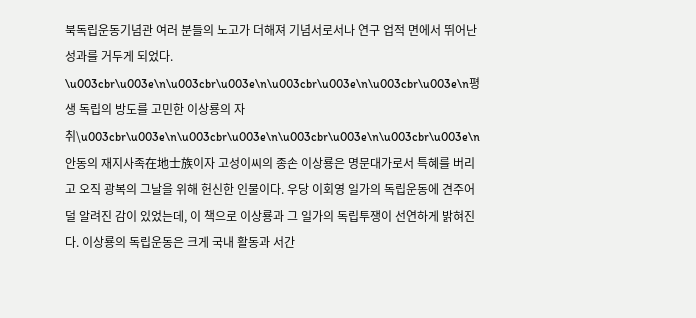북독립운동기념관 여러 분들의 노고가 더해져 기념서로서나 연구 업적 면에서 뛰어난 성과를 거두게 되었다. \u003cbr\u003e\n\u003cbr\u003e\n\u003cbr\u003e\n\u003cbr\u003e\n평생 독립의 방도를 고민한 이상룡의 자취\u003cbr\u003e\n\u003cbr\u003e\n\u003cbr\u003e\n\u003cbr\u003e\n안동의 재지사족在地士族이자 고성이씨의 종손 이상룡은 명문대가로서 특혜를 버리고 오직 광복의 그날을 위해 헌신한 인물이다. 우당 이회영 일가의 독립운동에 견주어 덜 알려진 감이 있었는데, 이 책으로 이상룡과 그 일가의 독립투쟁이 선연하게 밝혀진다. 이상룡의 독립운동은 크게 국내 활동과 서간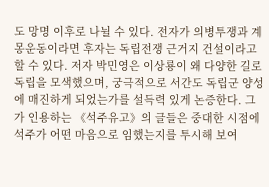도 망명 이후로 나뉠 수 있다. 전자가 의병투쟁과 계몽운동이라면 후자는 독립전쟁 근거지 건설이라고 할 수 있다. 저자 박민영은 이상룡이 왜 다양한 길로 독립을 모색했으며, 궁극적으로 서간도 독립군 양성에 매진하게 되었는가를 설득력 있게 논증한다. 그가 인용하는 《석주유고》의 글들은 중대한 시점에 석주가 어떤 마음으로 임했는지를 투시해 보여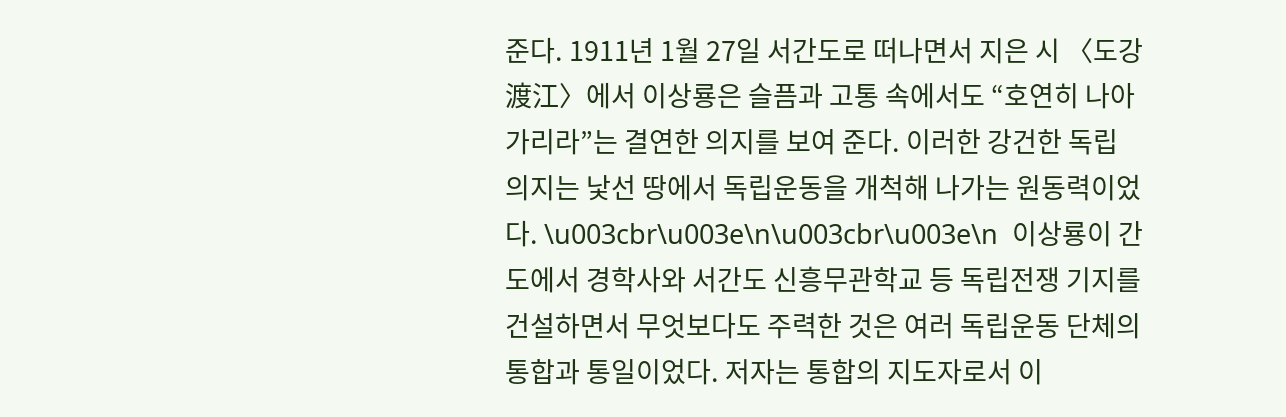준다. 1911년 1월 27일 서간도로 떠나면서 지은 시 〈도강渡江〉에서 이상룡은 슬픔과 고통 속에서도 “호연히 나아가리라”는 결연한 의지를 보여 준다. 이러한 강건한 독립 의지는 낯선 땅에서 독립운동을 개척해 나가는 원동력이었다. \u003cbr\u003e\n\u003cbr\u003e\n  이상룡이 간도에서 경학사와 서간도 신흥무관학교 등 독립전쟁 기지를 건설하면서 무엇보다도 주력한 것은 여러 독립운동 단체의 통합과 통일이었다. 저자는 통합의 지도자로서 이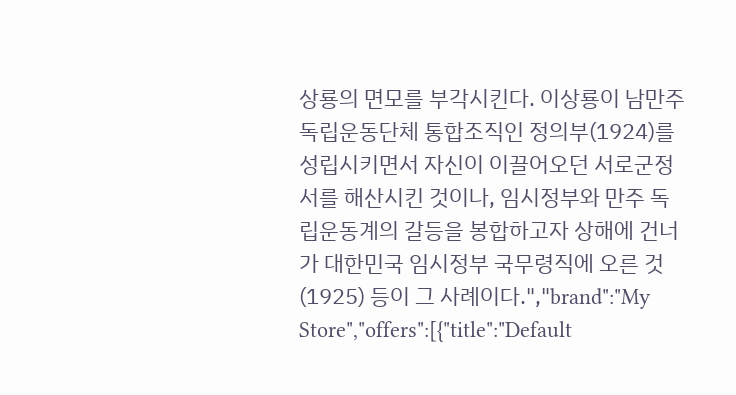상룡의 면모를 부각시킨다. 이상룡이 남만주 독립운동단체 통합조직인 정의부(1924)를 성립시키면서 자신이 이끌어오던 서로군정서를 해산시킨 것이나, 임시정부와 만주 독립운동계의 갈등을 봉합하고자 상해에 건너가 대한민국 임시정부 국무령직에 오른 것(1925) 등이 그 사례이다.","brand":"My Store","offers":[{"title":"Default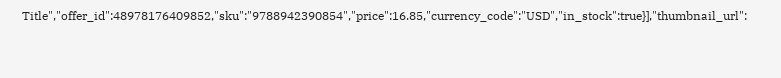Title","offer_id":48978176409852,"sku":"9788942390854","price":16.85,"currency_code":"USD","in_stock":true}],"thumbnail_url":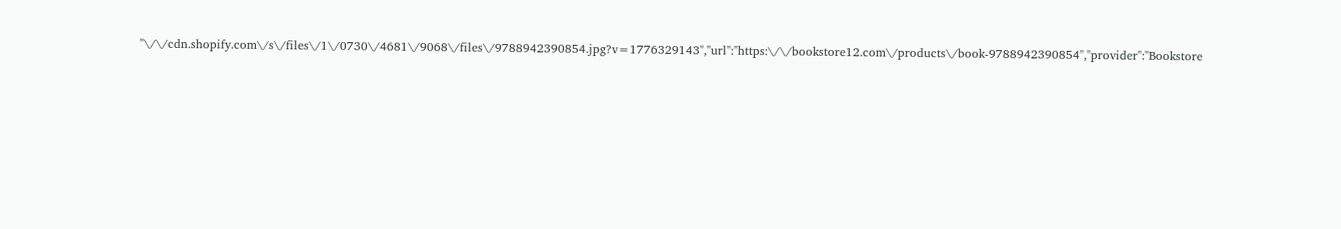"\/\/cdn.shopify.com\/s\/files\/1\/0730\/4681\/9068\/files\/9788942390854.jpg?v=1776329143","url":"https:\/\/bookstore12.com\/products\/book-9788942390854","provider":"Bookstore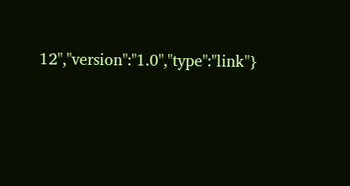12","version":"1.0","type":"link"}